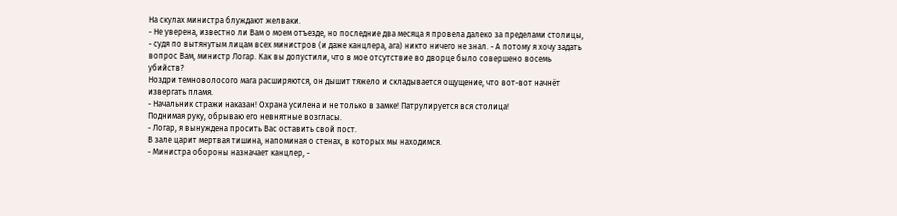На скулах министра блуждают желваки.
- Не уверена, известно ли Вам о моем отъезде, но последние два месяца я провела далеко за пределами столицы, - судя по вытянутым лицам всех министров (и даже канцлера, ага) никто ничего не знал. - А потому я хочу задать вопрос Вам, министр Логар. Как вы допустили, что в мое отсутствие во дворце было совершено восемь убийств?
Ноздри темноволосого мага расширяются, он дышит тяжело и складывается ощущение, что вот-вот начнёт извергать пламя.
- Начальник стражи наказан! Охрана усилена и не только в замке! Патрулируется вся столица!
Поднимая руку, обрываю его невнятные возгласы.
- Логар, я вынуждена просить Вас оставить свой пост.
В зале царит мертвая тишина, напоминая о стенах, в которых мы находимся.
- Министра обороны назначает канцлер, -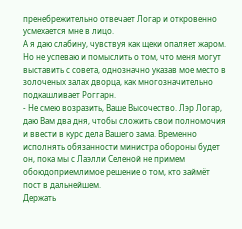пренебрежительно отвечает Логар и откровенно усмехается мне в лицо.
А я даю слабину, чувствуя как щеки опаляет жаром. Но не успеваю и помыслить о том, что меня могут выставить с совета, однозначно указав мое место в золоченых залах дворца, как многозначительно подкашливает Роггарн.
- Не смею возразить, Ваше Высочество. Лэр Логар, даю Вам два дня, чтобы сложить свои полномочия и ввести в курс дела Вашего зама. Временно исполнять обязанности министра обороны будет он, пока мы с Лаэлли Селеной не примем обоюдоприемлимое решение о том, кто займёт пост в дальнейшем.
Держать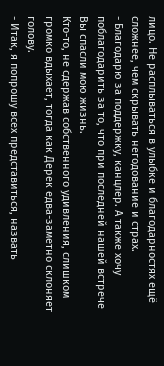лицо. Не расплываться в улыбке и благодарностях ещё сложнее, чем скрывать негодование и страх.
- Благодарю за поддержку, канцлер. А также хочу поблагодарить за то, что при последней нашей встрече Вы спасли мою жизнь.
Кто-то, не сдержав собственного удивления, слишком громко вдыхает, тогда как Дерек едва-заметно склоняет голову.
- Итак, я попрошу всех представиться, назвать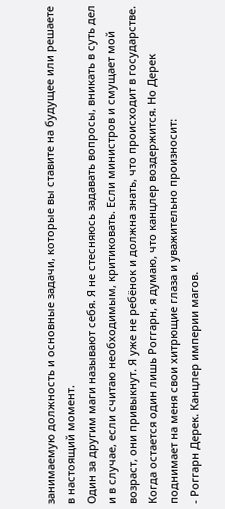занимаемую должность и основные задачи, которые вы ставите на будущее или решаете в настоящий момент.
Один за другим маги называют себя. Я не стесняюсь задавать вопросы, вникать в суть дел и в случае, если считаю необходимым, критиковать. Если министров и смущает мой возраст, они привыкнут. Я уже не ребёнок и должна знать, что происходит в государстве. Когда остается один лишь Роггарн, я думаю, что канцлер воздержится. Но Дерек поднимает на меня свои хитрющие глаза и уважительно произносит:
- Роггарн Дерек. Канцлер империи магов.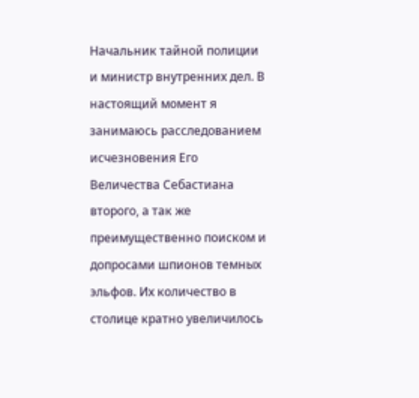Начальник тайной полиции и министр внутренних дел. В настоящий момент я занимаюсь расследованием исчезновения Его Величества Себастиана второго, а так же преимущественно поиском и допросами шпионов темных эльфов. Их количество в столице кратно увеличилось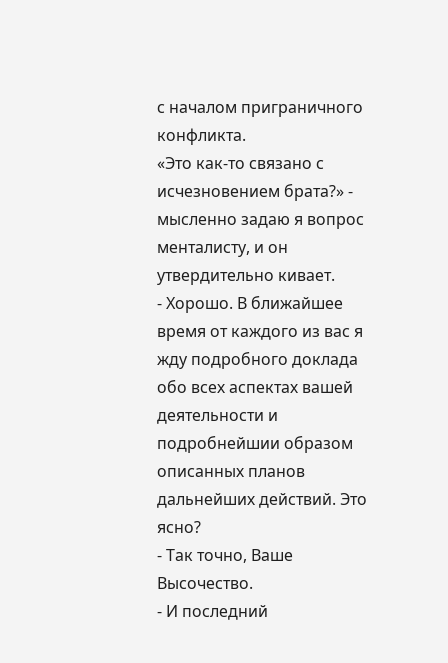с началом приграничного конфликта.
«Это как-то связано с исчезновением брата?» - мысленно задаю я вопрос менталисту, и он утвердительно кивает.
- Хорошо. В ближайшее время от каждого из вас я жду подробного доклада обо всех аспектах вашей деятельности и подробнейшии образом описанных планов дальнейших действий. Это ясно?
- Так точно, Ваше Высочество.
- И последний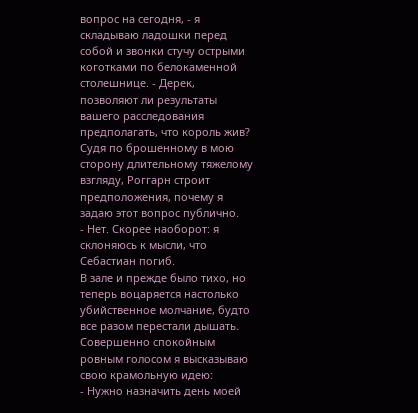вопрос на сегодня, - я складываю ладошки перед собой и звонки стучу острыми коготками по белокаменной столешнице. - Дерек, позволяют ли результаты вашего расследования предполагать, что король жив?
Судя по брошенному в мою сторону длительному тяжелому взгляду, Роггарн строит предположения, почему я задаю этот вопрос публично.
- Нет. Скорее наоборот: я склоняюсь к мысли, что Себастиан погиб.
В зале и прежде было тихо, но теперь воцаряется настолько убийственное молчание, будто все разом перестали дышать. Совершенно спокойным ровным голосом я высказываю свою крамольную идею:
- Нужно назначить день моей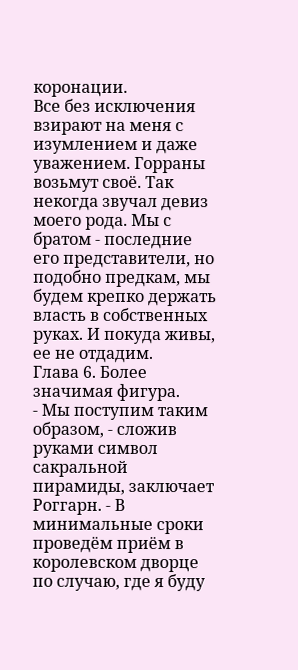коронации.
Все без исключения взирают на меня с изумлением и даже уважением. Горраны возьмут своё. Так некогда звучал девиз моего рода. Мы с братом - последние его представители, но подобно предкам, мы будем крепко держать власть в собственных руках. И покуда живы, ее не отдадим.
Глава 6. Более значимая фигура.
- Мы поступим таким образом, - сложив руками символ сакральной пирамиды, заключает Роггарн. - В минимальные сроки проведём приём в королевском дворце по случаю, где я буду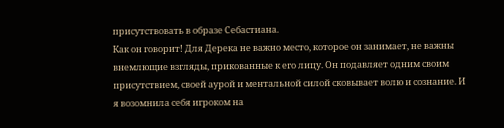присутствовать в образе Себастиана.
Как он говорит! Для Дерека не важно место, которое он занимает, не важны внемлющие взгляды, прикованные к его лицу. Он подавляет одним своим присутствием, своей аурой и ментальной силой сковывает волю и сознание. И я возомнила себя игроком на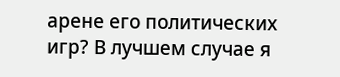арене его политических игр? В лучшем случае я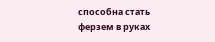способна стать ферзем в руках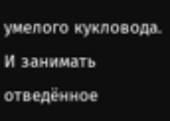умелого кукловода. И занимать отведённое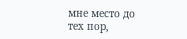мне место до тех пор,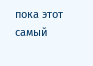пока этот самый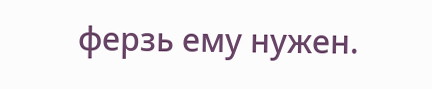ферзь ему нужен.